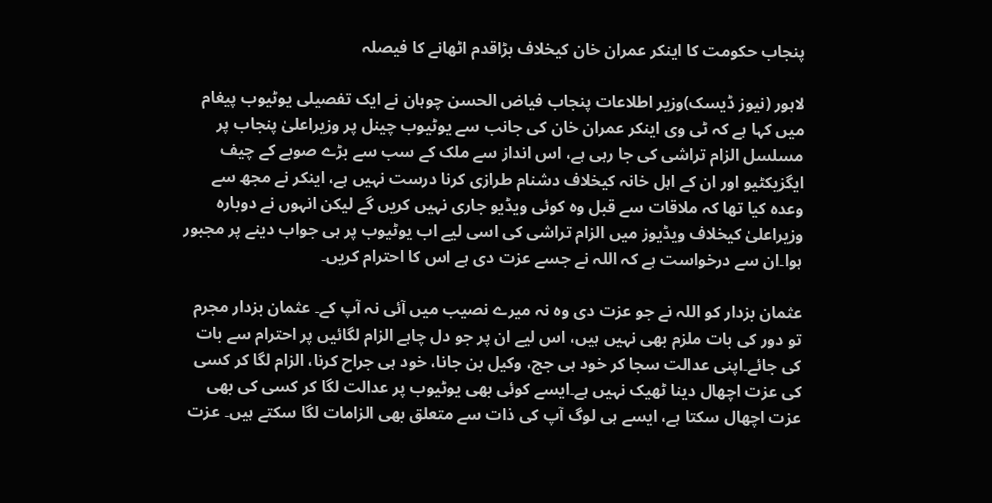پنجاب حکومت کا اینکر عمران خان کیخلاف بڑاقدم اٹھانے کا فیصلہ

لاہور (نیوز ڈیسک)وزیر اطلاعات پنجاب فیاض الحسن چوہان نے ایک تفصیلی یوٹیوب پیغام میں کہا ہے کہ ٹی وی اینکر عمران خان کی جانب سے یوٹیوب چینل پر وزیراعلیٰ پنجاب پر مسلسل الزام تراشی کی جا رہی ہے، اس انداز سے ملک کے سب سے بڑے صوبے کے چیف ایگزیکٹیو اور ان کے اہل خانہ کیخلاف دشنام طرازی کرنا درست نہیں ہے، اینکر نے مجھ سے وعدہ کیا تھا کہ ملاقات سے قبل وہ کوئی ویڈیو جاری نہیں کریں گے لیکن انہوں نے دوبارہ وزیراعلیٰ کیخلاف ویڈیوز میں الزام تراشی کی اسی لیے اب یوٹیوب پر ہی جواب دینے پر مجبور ہوا۔ان سے درخواست ہے کہ اللہ نے جسے عزت دی ہے اس کا احترام کریں۔

عثمان بزدار کو اللہ نے جو عزت دی وہ نہ میرے نصیب میں آئی نہ آپ کے۔ عثمان بزدار مجرم تو دور کی بات ملزم بھی نہیں ہیں، اس لیے ان پر جو دل چاہے الزام لگائیں پر احترام سے بات کی جائے۔اپنی عدالت سجا کر خود ہی جج، وکیل بن جانا، خود ہی جراح کرنا، الزام لگا کر کسی کی عزت اچھال دینا ٹھیک نہیں ہے۔ایسے کوئی بھی یوٹیوب پر عدالت لگا کر کسی کی بھی عزت اچھال سکتا ہے، ایسے ہی لوگ آپ کی ذات سے متعلق بھی الزامات لگا سکتے ہیں۔ عزت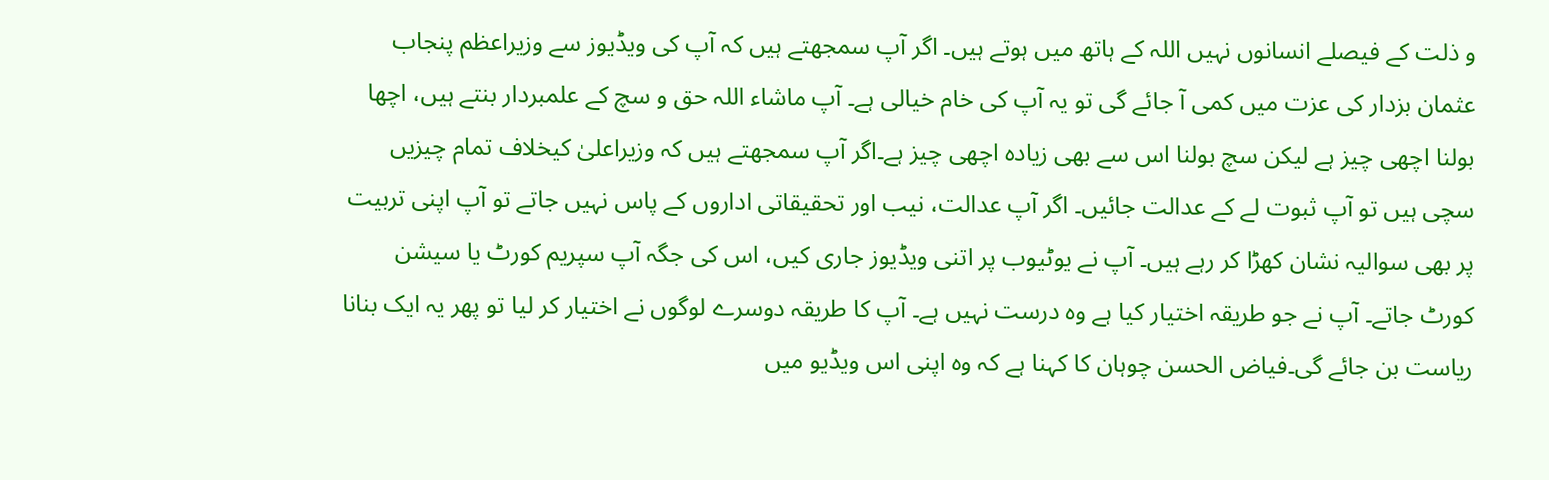و ذلت کے فیصلے انسانوں نہیں اللہ کے ہاتھ میں ہوتے ہیں۔ اگر آپ سمجھتے ہیں کہ آپ کی ویڈیوز سے وزیراعظم پنجاب عثمان بزدار کی عزت میں کمی آ جائے گی تو یہ آپ کی خام خیالی ہے۔ آپ ماشاء اللہ حق و سچ کے علمبردار بنتے ہیں، اچھا بولنا اچھی چیز ہے لیکن سچ بولنا اس سے بھی زیادہ اچھی چیز ہے۔اگر آپ سمجھتے ہیں کہ وزیراعلیٰ کیخلاف تمام چیزیں سچی ہیں تو آپ ثبوت لے کے عدالت جائیں۔ اگر آپ عدالت، نیب اور تحقیقاتی اداروں کے پاس نہیں جاتے تو آپ اپنی تربیت پر بھی سوالیہ نشان کھڑا کر رہے ہیں۔ آپ نے یوٹیوب پر اتنی ویڈیوز جاری کیں، اس کی جگہ آپ سپریم کورٹ یا سیشن کورٹ جاتے۔ آپ نے جو طریقہ اختیار کیا ہے وہ درست نہیں ہے۔ آپ کا طریقہ دوسرے لوگوں نے اختیار کر لیا تو پھر یہ ایک بنانا ریاست بن جائے گی۔فیاض الحسن چوہان کا کہنا ہے کہ وہ اپنی اس ویڈیو میں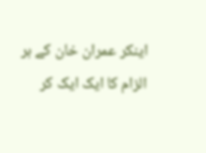اینکر عمران خان کے ہر الزام کا ایک ایک کر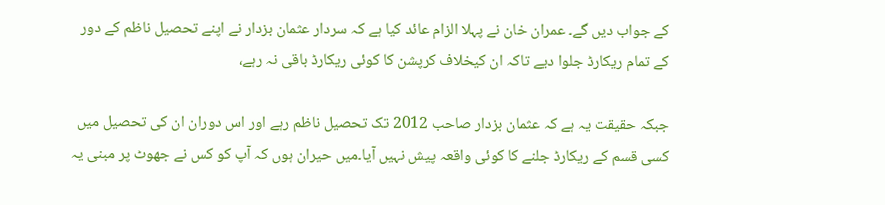کے جواب دیں گے۔ عمران خان نے پہلا الزام عائد کیا ہے کہ سردار عثمان بزدار نے اپنے تحصیل ناظم کے دور کے تمام ریکارڈ جلوا دیے تاکہ ان کیخلاف کرپشن کا کوئی ریکارڈ باقی نہ رہے،

جبکہ حقیقت یہ ہے کہ عثمان بزدار صاحب 2012 تک تحصیل ناظم رہے اور اس دوران ان کی تحصیل میں کسی قسم کے ریکارڈ جلنے کا کوئی واقعہ پیش نہیں آیا۔میں حیران ہوں کہ آپ کو کس نے جھوٹ پر مبنی یہ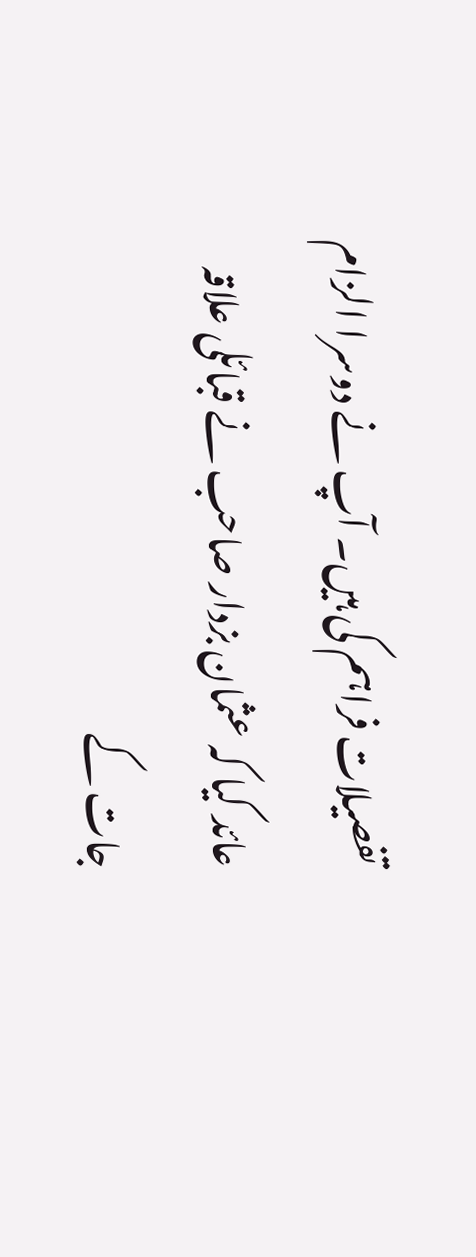تفصیلات فراہم کی ہیں۔ آپ نے دوسرا الزام عائد کیا کہ عثمان بزدار صاحب نے قبائلی علاقہ جات کے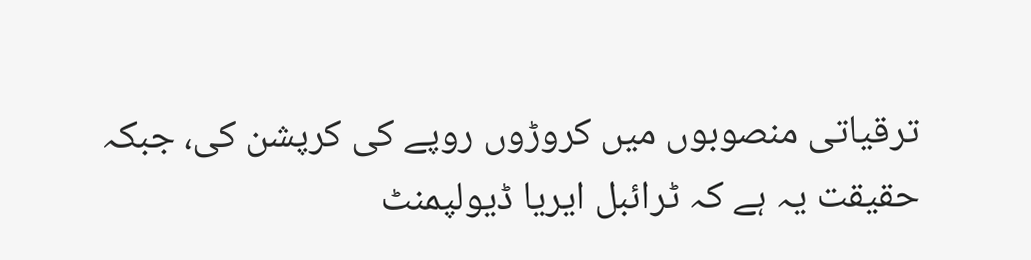ترقیاتی منصوبوں میں کروڑوں روپے کی کرپشن کی، جبکہ حقیقت یہ ہے کہ ٹرائبل ایریا ڈیولپمنٹ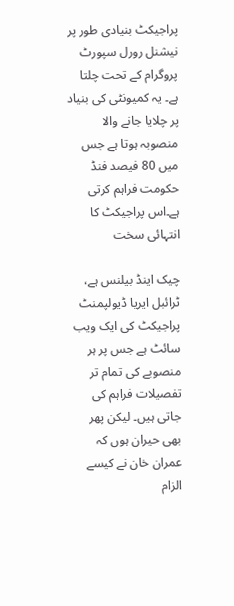پراجیکٹ بنیادی طور پر نیشنل رورل سپورٹ پروگرام کے تحت چلتا ہے۔ یہ کمیونٹی کی بنیاد پر چلایا جانے والا منصوبہ ہوتا ہے جس میں 80 فیصد فنڈ حکومت فراہم کرتی ہے۔اس پراجیکٹ کا انتہائی سخت

چیک اینڈ بیلنس ہے، ٹرائبل ایریا ڈیولپمنٹ پراجیکٹ کی ایک ویب سائٹ ہے جس پر ہر منصوبے کی تمام تر تفصیلات فراہم کی جاتی ہیں۔ لیکن پھر بھی حیران ہوں کہ عمران خان نے کیسے الزام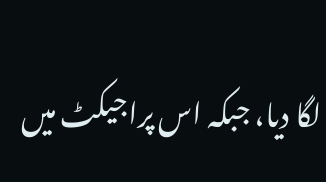لگا دیا، جبکہ اس پراجیکٹ میں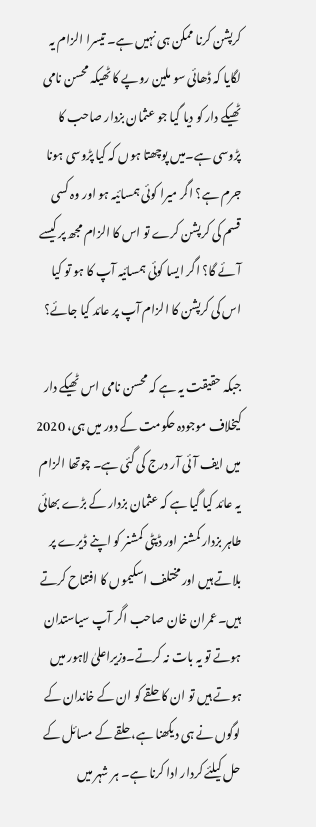کرپشن کرنا ممکن ہی نہیں ہے۔ تیسرا الزام یہ لگایا کہ ڈھائی سو ملین روپے کا ٹھیکہ محسن نامی ٹھیکے دار کو دیا گیا جو عثمان بزدار صاحب کا پڑوسی ہے۔میں پوچھتا ہوں کہ کیا پڑوسی ہونا جرم ہے؟ اگر میرا کوئی ہمسائیہ ہو اور وہ کسی قسم کی کرپشن کرے تو اس کا الزام مجھ پر کیسے آئے گا؟ اگر ایسا کوئی ہمسائیہ آپ کا ہو تو کیا اس کی کرپشن کا الزام آپ پر عائد کیا جائے؟

جبکہ حقیقت یہ ہے کہ محسن نامی اس ٹھیکے دار کیخلاف موجودہ حکومت کے دور میں ہی، 2020 میں ایف آئی آر درج کی گئی ہے۔ چوتھا الزام یہ عائد کیا گیا ہے کہ عثمان بزدار کے بڑے بھائی طاہر بزدار کمشنر اور ڈپٹی کمشنر کو اپنے ڈیرے پر بلاتے ہیں اور مختلف اسکیموں کا افتتاح کرتے ہیں۔عمران خان صاحب اگر آپ سیاستدان ہوتے تو یہ بات نہ کرتے۔وزیراعلیٰ لاہور میں ہوتے ہیں تو ان کا حلقے کو ان کے خاندان کے لوگوں نے ہی دیکھنا ہے، حلقے کے مسائل کے حل کیلئے کردار ادا کرنا ہے۔ ہر شہر میں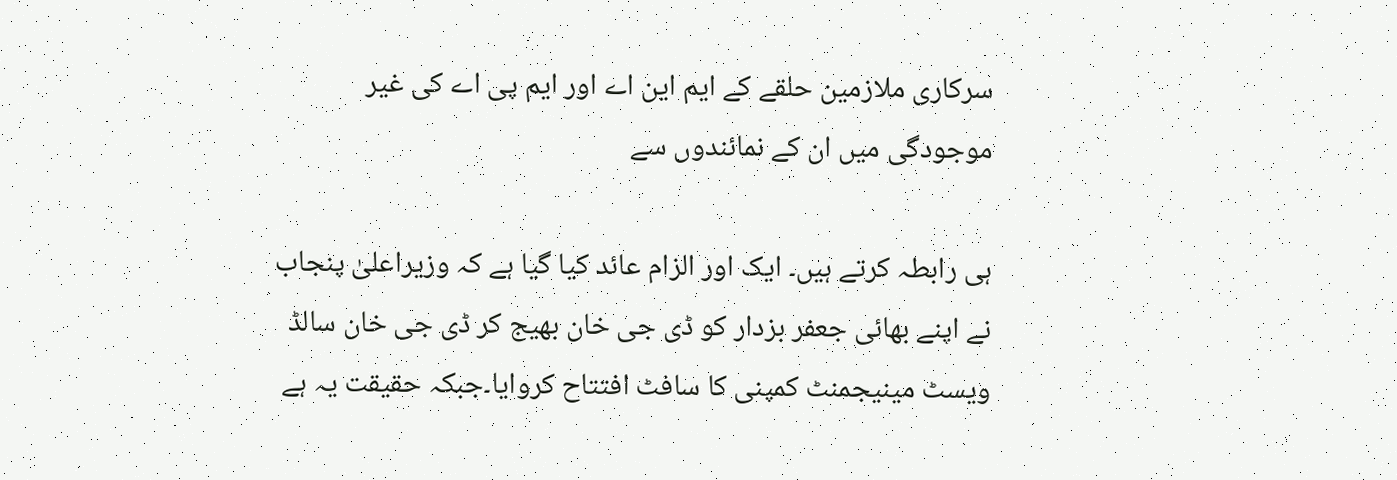سرکاری ملازمین حلقے کے ایم این اے اور ایم پی اے کی غیر موجودگی میں ان کے نمائندوں سے

ہی رابطہ کرتے ہیں۔ ایک اور الزام عائد کیا گیا ہے کہ وزیراعلیٰ پنجاب نے اپنے بھائی جعفر بزدار کو ڈی جی خان بھیج کر ڈی جی خان سالڈ ویسٹ مینیجمنٹ کمپنی کا سافٹ افتتاح کروایا۔جبکہ حقیقت یہ ہے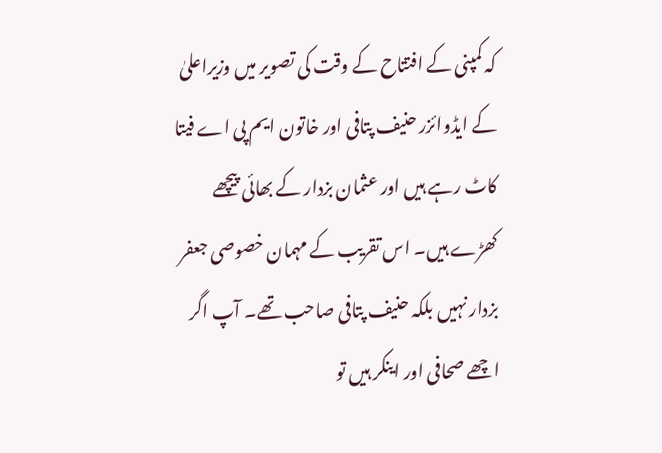کہ کمپنی کے افتتاح کے وقت کی تصویر میں وزیراعلیٰ کے ایڈوائزر حنیف پتافی اور خاتون ایم پی اے فیتا کاٹ رہے ہیں اور عثمان بزدار کے بھائی پیچھے کھڑے ہیں۔ اس تقریب کے مہمان خصوصی جعفر بزدار نہیں بلکہ حنیف پتافی صاحب تھے۔ آپ اگر اچھے صحافی اور اینکر ہیں تو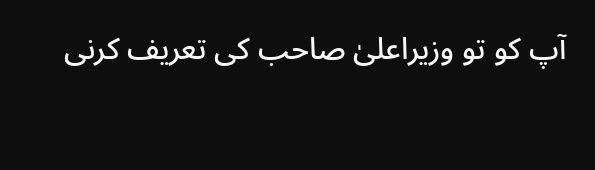آپ کو تو وزیراعلیٰ صاحب کی تعریف کرنی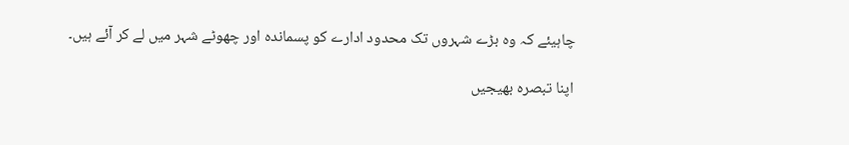چاہیئے کہ وہ بڑے شہروں تک محدود ادارے کو پسماندہ اور چھوٹے شہر میں لے کر آئے ہیں۔

اپنا تبصرہ بھیجیں